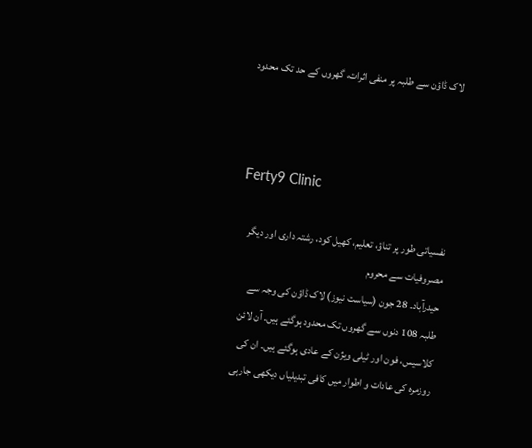لاک ڈاؤن سے طلبہ پر منفی اثرات، گھروں کے حد تک محدود



Ferty9 Clinic

نفسیاتی طور پر تناؤ، تعلیم، کھیل کود، رشتہ داری اور دیگر مصروفیات سے محروم
حیدرآباد۔ 28 جون (سیاست نیوز) لاک ڈاؤن کی وجہ سے طلبہ 108 دنوں سے گھروں تک محدود ہوگئے ہیں۔ آن لائن کلاسیس، فون اور ٹیلی ویژن کے عادی ہوگئے ہیں۔ ان کی روزمرہ کی عادات و اطوار میں کافی تبدیلیاں دیکھی جارہی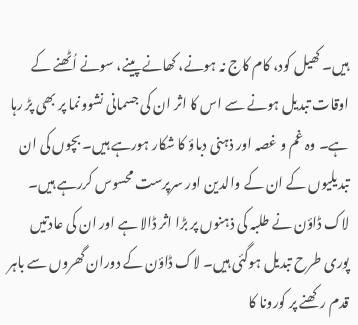ہیں۔ کھیل کود، کام کاج نہ ہونے، کھانے پینے، سونے اُٹھنے کے اوقات تبدیل ہونے سے اس کا اثر ان کی جسمانی نشوونما پر بھی پڑ رہا ہے۔ وہ غم و غصہ اور ذہنی دباؤ کا شکار ہورہے ہیں۔ بچوں کی ان تبدیلیوں کے ان کے والدین اور سرپرست محسوس کررہے ہیں۔ لاک ڈاؤن نے طلبہ کی ذہنوں پر بڑا اثر ڈالا ہے اور ان کی عادتیں پوری طرح تبدیل ہوگئی ہیں۔ لاک ڈاؤن کے دوران گھروں سے باہر قدم رکھنے پر کورونا کا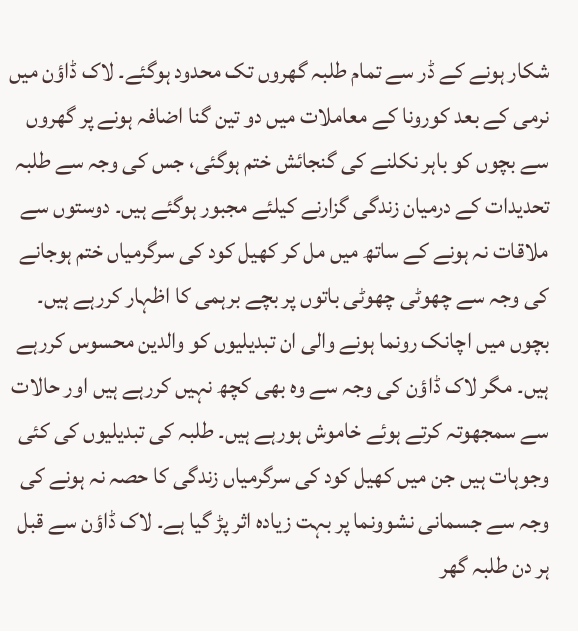شکار ہونے کے ڈر سے تمام طلبہ گھروں تک محدود ہوگئے۔ لاک ڈاؤن میں نرمی کے بعد کورونا کے معاملات میں دو تین گنا اضافہ ہونے پر گھروں سے بچوں کو باہر نکلنے کی گنجائش ختم ہوگئی، جس کی وجہ سے طلبہ تحدیدات کے درمیان زندگی گزارنے کیلئے مجبور ہوگئے ہیں۔ دوستوں سے ملاقات نہ ہونے کے ساتھ میں مل کر کھیل کود کی سرگرمیاں ختم ہوجانے کی وجہ سے چھوٹی چھوٹی باتوں پر بچے برہمی کا اظہار کررہے ہیں۔ بچوں میں اچانک رونما ہونے والی ان تبدیلیوں کو والدین محسوس کررہے ہیں۔ مگر لاک ڈاؤن کی وجہ سے وہ بھی کچھ نہیں کررہے ہیں اور حالات سے سمجھوتہ کرتے ہوئے خاموش ہورہے ہیں۔ طلبہ کی تبدیلیوں کی کئی وجوہات ہیں جن میں کھیل کود کی سرگرمیاں زندگی کا حصہ نہ ہونے کی وجہ سے جسمانی نشوونما پر بہت زیادہ اثر پڑ گیا ہے۔ لاک ڈاؤن سے قبل ہر دن طلبہ گھر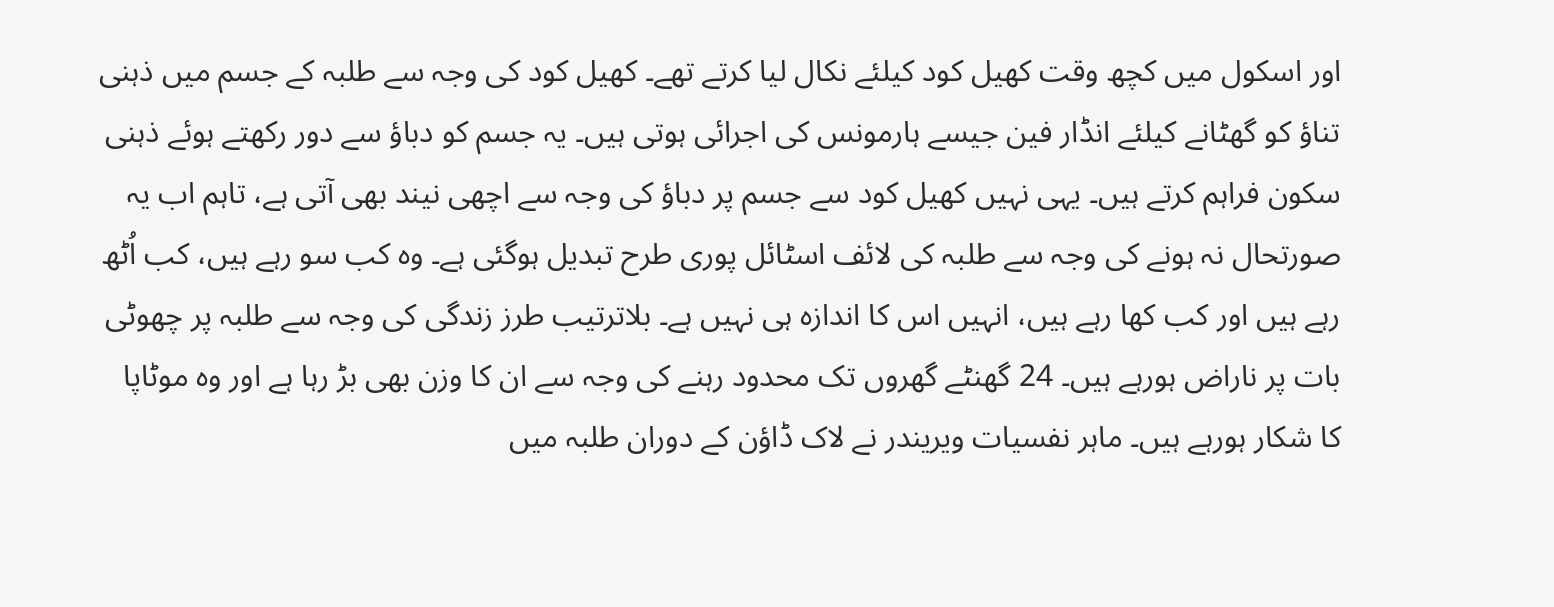اور اسکول میں کچھ وقت کھیل کود کیلئے نکال لیا کرتے تھے۔ کھیل کود کی وجہ سے طلبہ کے جسم میں ذہنی تناؤ کو گھٹانے کیلئے انڈار فین جیسے ہارمونس کی اجرائی ہوتی ہیں۔ یہ جسم کو دباؤ سے دور رکھتے ہوئے ذہنی سکون فراہم کرتے ہیں۔ یہی نہیں کھیل کود سے جسم پر دباؤ کی وجہ سے اچھی نیند بھی آتی ہے، تاہم اب یہ صورتحال نہ ہونے کی وجہ سے طلبہ کی لائف اسٹائل پوری طرح تبدیل ہوگئی ہے۔ وہ کب سو رہے ہیں، کب اُٹھ رہے ہیں اور کب کھا رہے ہیں، انہیں اس کا اندازہ ہی نہیں ہے۔ بلاترتیب طرز زندگی کی وجہ سے طلبہ پر چھوٹی بات پر ناراض ہورہے ہیں۔ 24 گھنٹے گھروں تک محدود رہنے کی وجہ سے ان کا وزن بھی بڑ رہا ہے اور وہ موٹاپا کا شکار ہورہے ہیں۔ ماہر نفسیات ویریندر نے لاک ڈاؤن کے دوران طلبہ میں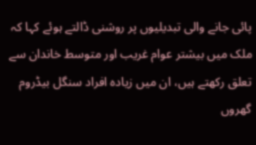پائی جانے والی تبدیلیوں پر روشنی ڈالتے ہوئے کہا کہ ملک میں بیشتر عوام غریب اور متوسط خاندان سے تعلق رکھتے ہیں، ان میں زیادہ افراد سنگل بیڈروم گھروں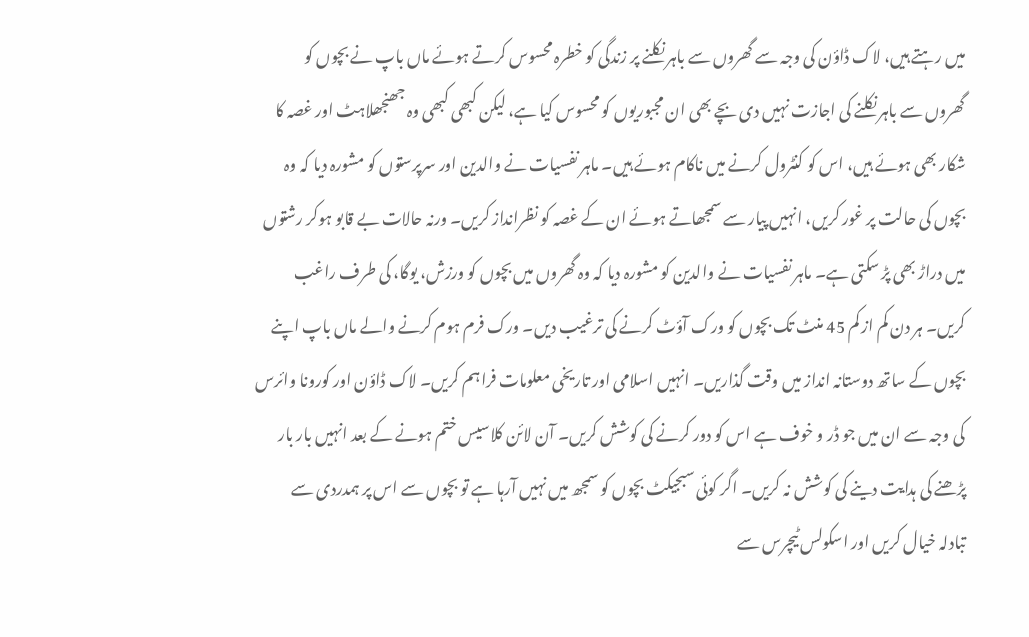میں رہتے ہیں، لاک ڈاؤن کی وجہ سے گھروں سے باہر نکلنے پر زندگی کو خطرہ محسوس کرتے ہوئے ماں باپ نے بچوں کو گھروں سے باہر نکلنے کی اجازت نہیں دی بچے بھی ان مجبوریوں کو محسوس کیا ہے، لیکن کبھی کبھی وہ جھنجھلاہٹ اور غصہ کا شکار بھی ہوئے ہیں، اس کو کنٹرول کرنے میں ناکام ہوئے ہیں۔ ماہر نفسیات نے والدین اور سرپرستوں کو مشورہ دیا کہ وہ بچوں کی حالت پر غور کریں، انہیں پیار سے سمجھاتے ہوئے ان کے غصہ کو نظرانداز کریں۔ ورنہ حالات بے قابو ہوکر رشتوں میں دراڑ بھی پڑ سکتی ہے۔ ماہر نفسیات نے والدین کو مشورہ دیا کہ وہ گھروں میں بچوں کو ورزش، یوگا، کی طرف راغب کریں۔ ہر دن کم از کم 45 منٹ تک بچوں کو ورک آؤٹ کرنے کی ترغیب دیں۔ ورک فرم ہوم کرنے والے ماں باپ اپنے بچوں کے ساتھ دوستانہ انداز میں وقت گذاریں۔ انہیں اسلامی اور تاریخی معلومات فراہم کریں۔ لاک ڈاؤن اور کورونا وائرس کی وجہ سے ان میں جو ڈر و خوف ہے اس کو دور کرنے کی کوشش کریں۔ آن لائن کلاسیس ختم ہونے کے بعد انہیں بار بار پڑھنے کی ہدایت دینے کی کوشش نہ کریں۔ اگر کوئی سبجیکٹ بچوں کو سمجھ میں نہیں آرہا ہے تو بچوں سے اس پر ہمدردی سے تبادلہ خیال کریں اور اسکولس ٹیچرس سے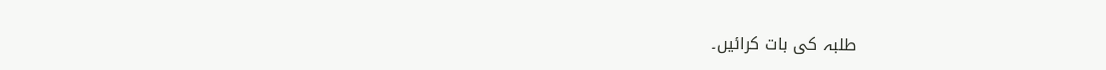طلبہ کی بات کرائیں۔